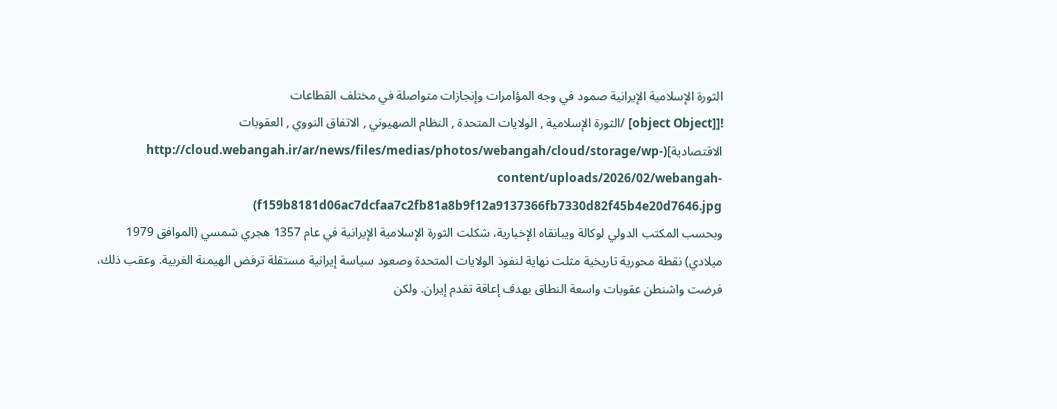الثورة الإسلامية الإيرانية صمود في وجه المؤامرات وإنجازات متواصلة في مختلف القطاعات
![[object Object] /الثورة الإسلامية , الولايات المتحدة , النظام الصهيوني , الاتفاق النووي , العقوبات الاقتصادية](http://cloud.webangah.ir/ar/news/files/medias/photos/webangah/cloud/storage/wp-content/uploads/2026/02/webangah-f159b8181d06ac7dcfaa7c2fb81a8b9f12a9137366fb7330d82f45b4e20d7646.jpg)
وبحسب المكتب الدولي لوكالة ويبانقاه الإخبارية، شكلت الثورة الإسلامية الإيرانية في عام 1357 هجري شمسي (الموافق 1979 ميلادي) نقطة محورية تاريخية مثلت نهاية لنفوذ الولايات المتحدة وصعود سياسة إيرانية مستقلة ترفض الهيمنة الغربية. وعقب ذلك، فرضت واشنطن عقوبات واسعة النطاق بهدف إعاقة تقدم إيران. ولكن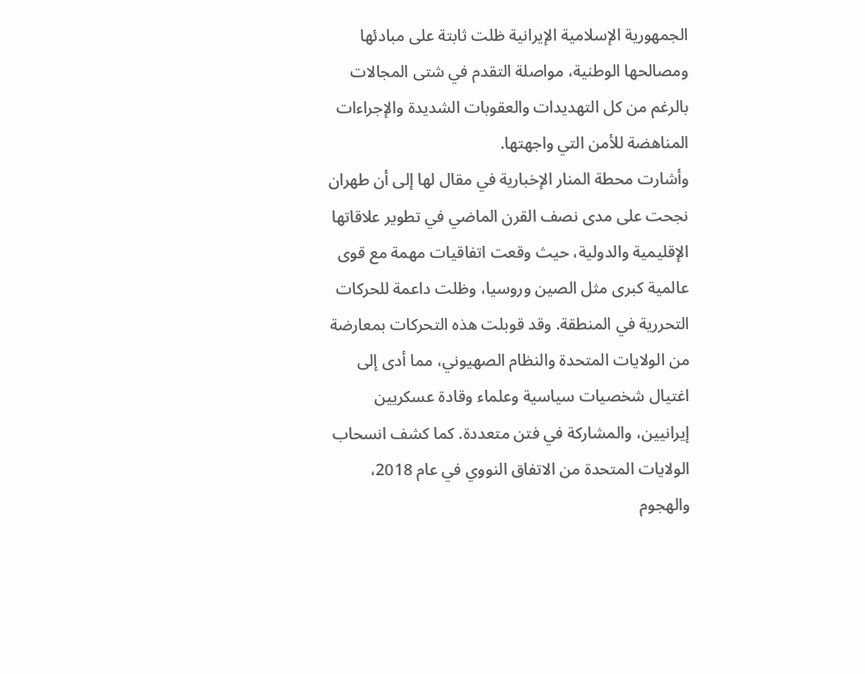الجمهورية الإسلامية الإيرانية ظلت ثابتة على مبادئها ومصالحها الوطنية، مواصلة التقدم في شتى المجالات بالرغم من كل التهديدات والعقوبات الشديدة والإجراءات المناهضة للأمن التي واجهتها.
وأشارت محطة المنار الإخبارية في مقال لها إلى أن طهران نجحت على مدى نصف القرن الماضي في تطوير علاقاتها الإقليمية والدولية، حيث وقعت اتفاقيات مهمة مع قوى عالمية كبرى مثل الصين وروسيا، وظلت داعمة للحركات التحررية في المنطقة. وقد قوبلت هذه التحركات بمعارضة من الولايات المتحدة والنظام الصهيوني، مما أدى إلى اغتيال شخصيات سياسية وعلماء وقادة عسكريين إيرانيين، والمشاركة في فتن متعددة. كما كشف انسحاب الولايات المتحدة من الاتفاق النووي في عام 2018، والهجوم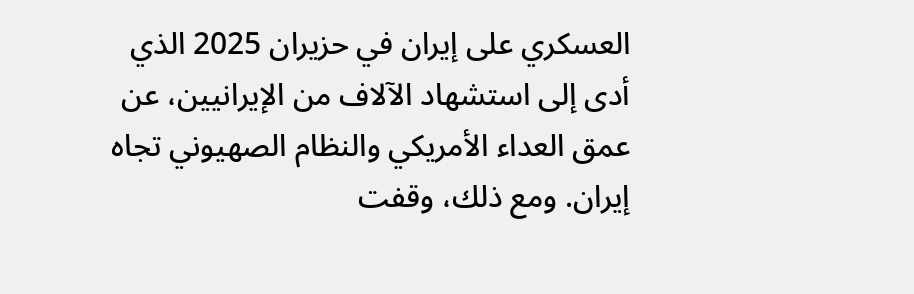العسكري على إيران في حزيران 2025 الذي أدى إلى استشهاد الآلاف من الإيرانيين، عن عمق العداء الأمريكي والنظام الصهيوني تجاه إيران. ومع ذلك، وقفت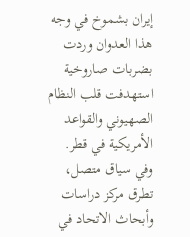إيران بشموخ في وجه هذا العدوان وردت بضربات صاروخية استهدفت قلب النظام الصهيوني والقواعد الأمريكية في قطر.
وفي سياق متصل، تطرق مركز دراسات وأبحاث الاتحاد في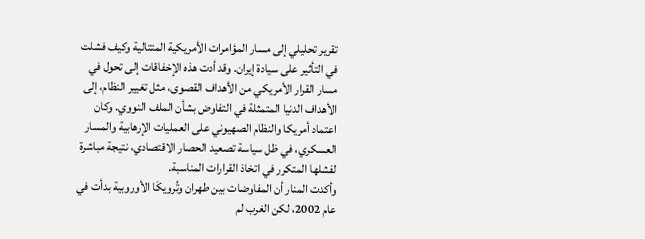تقرير تحليلي إلى مسار المؤامرات الأمريكية المتتالية وكيف فشلت في التأثير على سيادة إيران. وقد أدت هذه الإخفاقات إلى تحول في مسار القرار الأمريكي من الأهداف القصوى، مثل تغيير النظام، إلى الأهداف الدنيا المتمثلة في التفاوض بشأن الملف النووي. وكان اعتماد أمريكا والنظام الصهيوني على العمليات الإرهابية والمسار العسكري، في ظل سياسة تصعيد الحصار الاقتصادي، نتيجة مباشرة لفشلها المتكرر في اتخاذ القرارات المناسبة.
وأكدت المنار أن المفاوضات بين طهران وتُرويكَا الأوروبية بدأت في عام 2002، لكن الغرب لم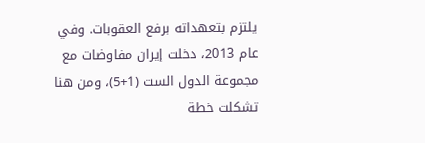يلتزم بتعهداته برفع العقوبات. وفي عام 2013، دخلت إيران مفاوضات مع مجموعة الدول الست (1+5)، ومن هنا تشكلت خطة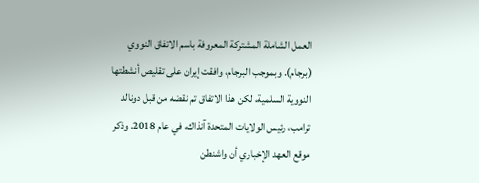العمل الشاملة المشتركة المعروفة باسم الاتفاق النووي (برجام). وبموجب البرجام، وافقت إيران على تقليص أنشطتها النووية السلمية، لكن هذا الاتفاق تم نقضه من قبل دونالد ترامب، رئيس الولايات المتحدة آنذاك، في عام 2018. وذكر موقع العهد الإخباري أن واشنطن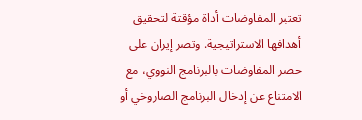تعتبر المفاوضات أداة مؤقتة لتحقيق أهدافها الاستراتيجية. وتصر إيران على حصر المفاوضات بالبرنامج النووي، مع الامتناع عن إدخال البرنامج الصاروخي أو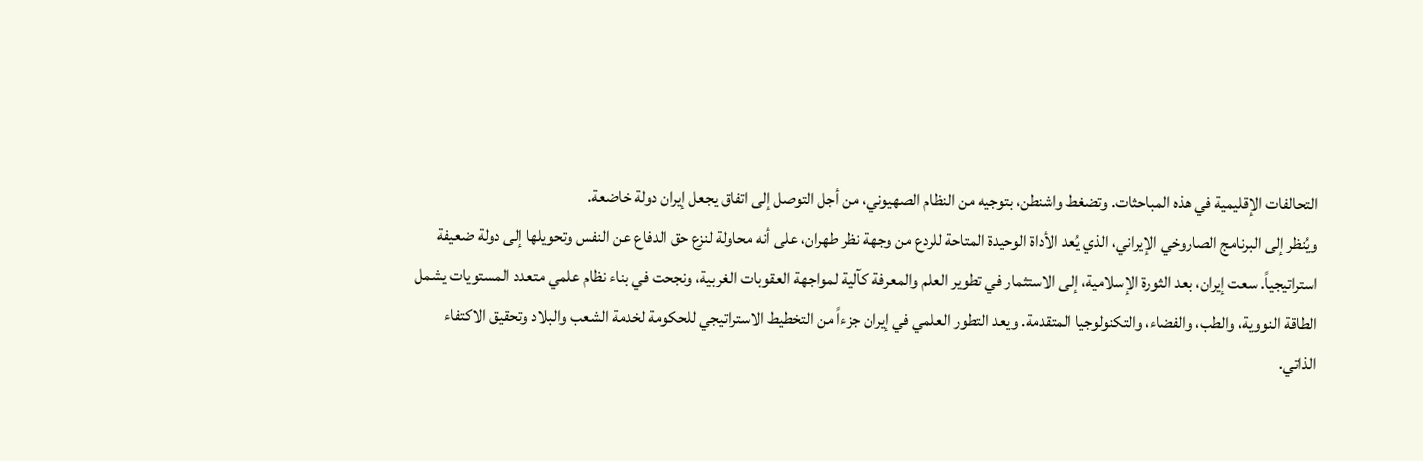التحالفات الإقليمية في هذه المباحثات. وتضغط واشنطن، بتوجيه من النظام الصهيوني، من أجل التوصل إلى اتفاق يجعل إيران دولة خاضعة.
ويُنظر إلى البرنامج الصاروخي الإيراني، الذي يُعد الأداة الوحيدة المتاحة للردع من وجهة نظر طهران، على أنه محاولة لنزع حق الدفاع عن النفس وتحويلها إلى دولة ضعيفة استراتيجياً. سعت إيران، بعد الثورة الإسلامية، إلى الاستثمار في تطوير العلم والمعرفة كآلية لمواجهة العقوبات الغربية، ونجحت في بناء نظام علمي متعدد المستويات يشمل الطاقة النووية، والطب، والفضاء، والتكنولوجيا المتقدمة. ويعد التطور العلمي في إيران جزءاً من التخطيط الاستراتيجي للحكومة لخدمة الشعب والبلاد وتحقيق الاكتفاء الذاتي.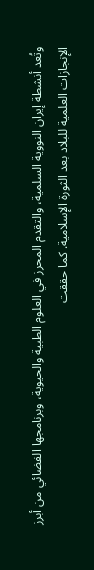وتُعد أنشطة إيران النووية السلمية، والتقدم المحرز في العلوم الطبية والحيوية، وبرنامجها الفضائي من أبرز الإنجازات العلمية للبلاد بعد الثورة الإسلامية. كما حققت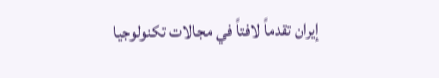إيران تقدماً لافتاً في مجالات تكنولوجيا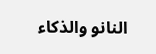النانو والذكاء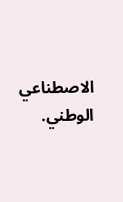الاصطناعي الوطني.